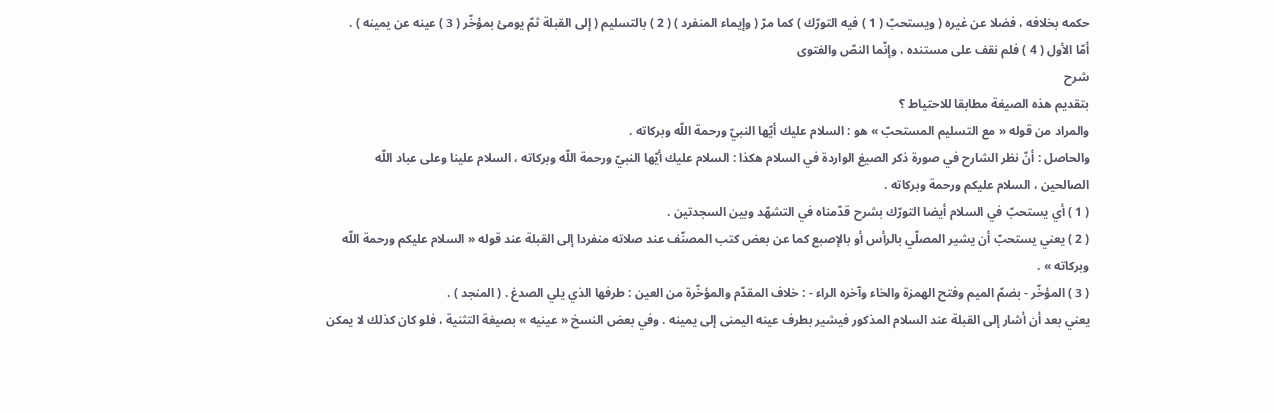حكمه بخلافه ، فضلا عن غيره ( ويستحبّ ( 1 ) فيه التورّك ) كما مرّ ( وإيماء المنفرد ) ( 2 ) بالتسليم ( إلى القبلة ثمّ يومئ بمؤخّر ( 3 ) عينه عن يمينه ) .
أمّا الأول ( 4 ) فلم نقف على مستنده ، وإنّما النصّ والفتوى
شرح
بتقديم هذه الصيغة مطابقا للاحتياط ؟
والمراد من قوله « مع التسليم المستحبّ » هو : السلام عليك أيّها النبيّ ورحمة اللّه وبركاته .
والحاصل : أنّ نظر الشارح في صورة ذكر الصيغ الواردة في السلام هكذا : السلام عليك أيّها النبيّ ورحمة اللّه وبركاته ، السلام علينا وعلى عباد اللّه الصالحين ، السلام عليكم ورحمة وبركاته .
( 1 ) أي يستحبّ في السلام أيضا التورّك بشرح قدّمناه في التشهّد وبين السجدتين .
( 2 ) يعني يستحبّ أن يشير المصلّي بالرأس أو بالإصبع كما عن بعض كتب المصنّف عند صلاته منفردا إلى القبلة عند قوله « السلام عليكم ورحمة اللّه وبركاته » .
( 3 ) المؤخّر - بضمّ الميم وفتح الهمزة والخاء وآخره الراء - : خلاف المقدّم والمؤخّرة من العين : طرفها الذي يلي الصدغ . ( المنجد ) .
يعني بعد أن أشار إلى القبلة عند السلام المذكور فيشير بطرف عينه اليمنى إلى يمينه . وفي بعض النسخ « عينيه » بصيغة التثنية ، فلو كان كذلك لا يمكن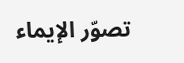تصوّر الإيماء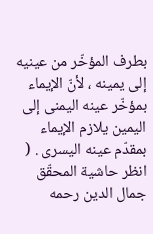بطرف المؤخّر من عينيه إلى يمينه ، لأنّ الإيماء بمؤخّر عينه اليمنى إلى اليمين يلازم الإيماء بمقدّم عينه اليسرى . ( انظر حاشية المحقّق جمال الدين رحمه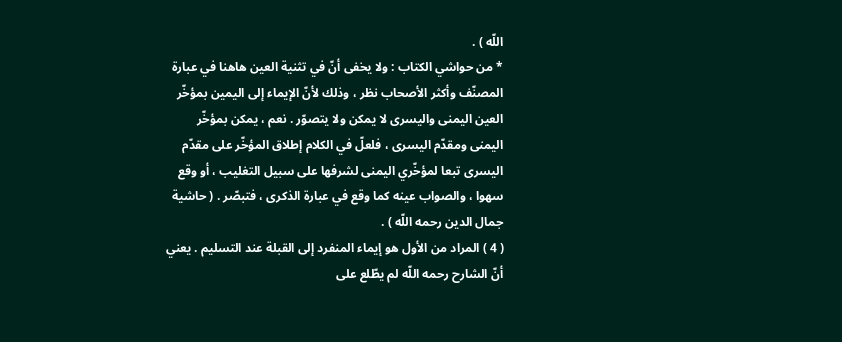اللّه ) .
* من حواشي الكتاب : ولا يخفى أنّ في تثنية العين هاهنا في عبارة المصنّف وأكثر الأصحاب نظر ، وذلك لأنّ الإيماء إلى اليمين بمؤخّر العين اليمنى واليسرى لا يمكن ولا يتصوّر . نعم ، يمكن بمؤخّر اليمنى ومقدّم اليسرى ، فلعلّ في الكلام إطلاق المؤخّر على مقدّم اليسرى تبعا لمؤخّري اليمنى لشرفها على سبيل التغليب ، أو وقع سهوا ، والصواب عينه كما وقع في عبارة الذكرى ، فتبصّر . ( حاشية جمال الدين رحمه اللّه ) .
( 4 ) المراد من الأول هو إيماء المنفرد إلى القبلة عند التسليم . يعني أنّ الشارح رحمه اللّه لم يطّلع على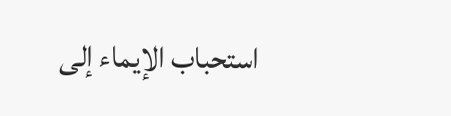استحباب الإيماء إلى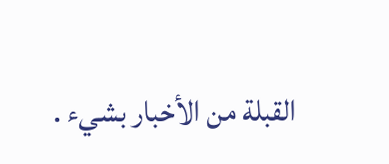القبلة من الأخبار بشيء .